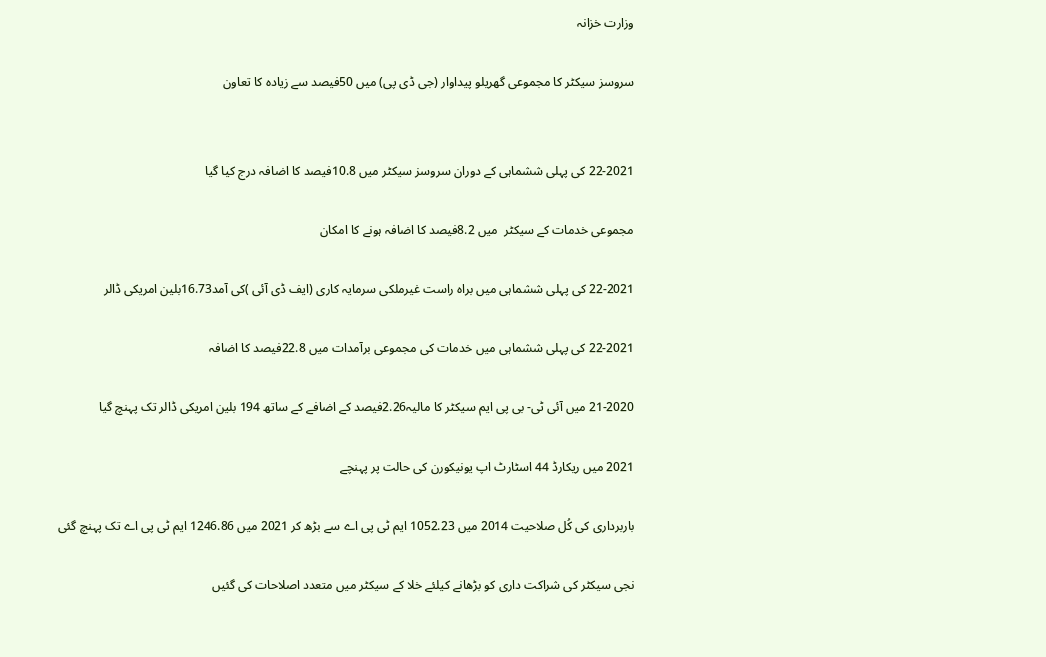وزارت خزانہ

سروسز سیکٹر کا مجموعی گھریلو پیداوار (جی ڈی پی) میں 50فیصد سے زیادہ کا تعاون


22-2021 کی پہلی ششماہی کے دوران سروسز سیکٹر میں 10.8فیصد کا اضافہ درج کیا گیا

مجموعی خدمات کے سیکٹر  میں 8.2فیصد کا اضافہ ہونے کا امکان

22-2021 کی پہلی ششماہی میں براہ راست غیرملکی سرمایہ کاری (ایف ڈی آئی )کی آمد16.73بلین امریکی ڈالر

22-2021 کی پہلی ششماہی میں خدمات کی مجموعی برآمدات میں 22.8فیصد کا اضافہ

21-2020 میں آئی ٹی- بی پی ایم سیکٹر کا مالیہ2.26فیصد کے اضافے کے ساتھ 194 بلین امریکی ڈالر تک پہنچ گیا

2021 میں ریکارڈ 44 اسٹارٹ اپ یونیکورن کی حالت پر پہنچے

باربرداری کی کُل صلاحیت 2014 میں 1052.23 ایم ٹی پی اے سے بڑھ کر 2021 میں 1246.86 ایم ٹی پی اے تک پہنچ گئی

نجی سیکٹر کی شراکت داری کو بڑھانے کیلئے خلا کے سیکٹر میں متعدد اصلاحات کی گئیں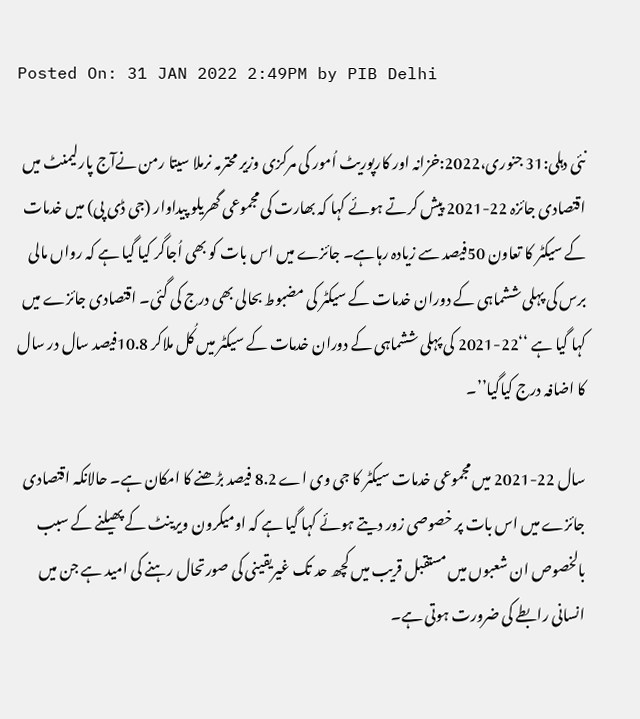Posted On: 31 JAN 2022 2:49PM by PIB Delhi

نئی دہلی:31 جنوری،2022:خزانہ اور کارپوریٹ اُمور کی مرکزی وزیر محترمہ نرملا سیتا رمن نےآج پارلیمنٹ میں اقتصادی جائزہ 22-2021 پیش کرتے ہوئے کہا کہ بھارت کی مجموعی گھریلو پیداوار (جی ڈی پی) میں خدمات کے سیکٹر کا تعاون 50فیصد سے زیادہ رہاہے۔ جائزے میں اس بات کو بھی اُجاگر کیا گیا ہے کہ رواں مالی برس کی پہلی ششماہی کے دوران خدمات کے سیکٹر کی مضبوط بحالی بھی درج کی گئی۔ اقتصادی جائزے میں کہا گیا ہے ‘‘22-2021 کی پہلی ششماہی کے دوران خدمات کے سیکٹر میں کُل ملاکر 10.8فیصد سال در سال کا اضافہ درج کیاگیا’’۔

سال 22-2021 میں مجموعی خدمات سیکٹر کا جی وی اے 8.2 فیصد بڑھنے کا امکان ہے۔ حالانکہ اقتصادی جائزے میں اس بات پر خصوصی زور دیتے ہوئے کہا گیا ہے کہ اومیکرون ویرینٹ کے پھیلنے کے سبب بالخصوص ان شعبوں میں مستقبل قریب میں کچھ حد تک غیریقینی کی صورتحال رہنے کی امید ہے جن میں انسانی رابطے کی ضرورت ہوتی ہے۔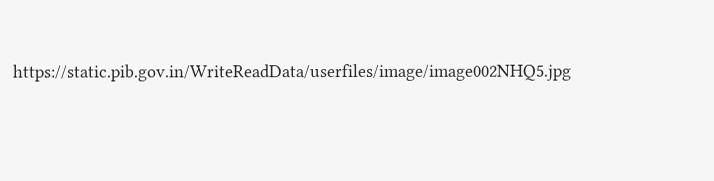https://static.pib.gov.in/WriteReadData/userfiles/image/image002NHQ5.jpg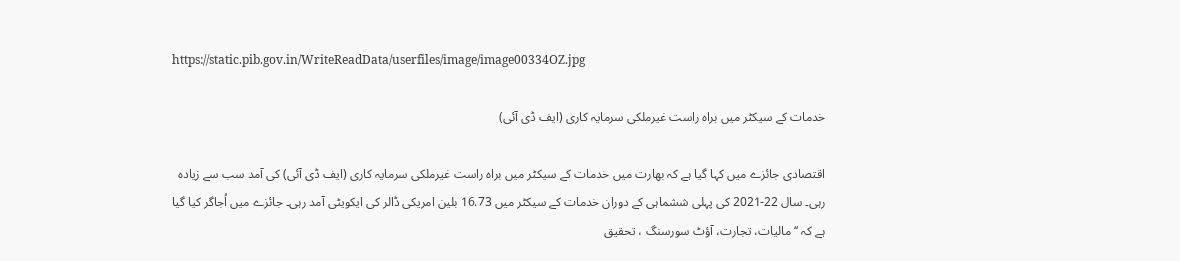https://static.pib.gov.in/WriteReadData/userfiles/image/image00334OZ.jpg

خدمات کے سیکٹر میں براہ راست غیرملکی سرمایہ کاری (ایف ڈی آئی)

اقتصادی جائزے میں کہا گیا ہے کہ بھارت میں خدمات کے سیکٹر میں براہ راست غیرملکی سرمایہ کاری (ایف ڈی آئی) کی آمد سب سے زیادہ رہی۔ سال 22-2021 کی پہلی ششماہی کے دوران خدمات کے سیکٹر میں 16.73 بلین امریکی ڈالر کی ایکویٹی آمد رہی۔ جائزے میں اُجاگر کیا گیا ہے کہ ‘‘مالیات، تجارت، آؤٹ سورسنگ ، تحقیق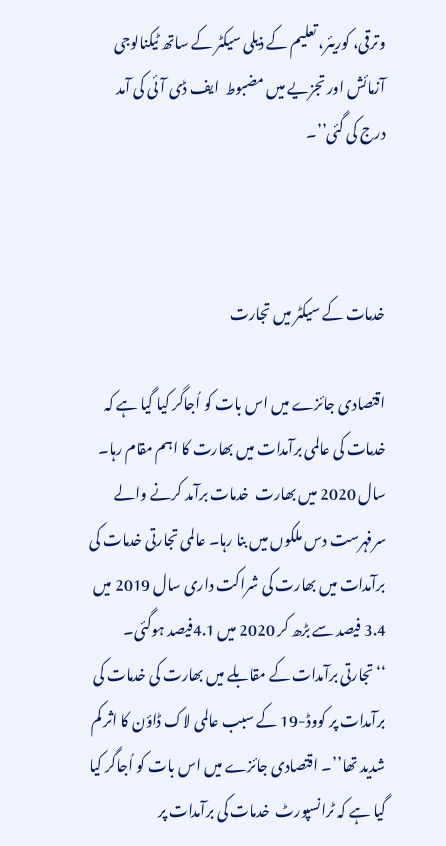وترقی، کوریئر، تعلیم کے ذیلی سیکٹر کے ساتھ ٹیکنالوجی آزمائش اور تجزیے میں مضبوط  ایف ڈی آئی کی آمد درج کی گئی’’۔



خدمات کے سیکٹر میں تجارت

اقتصادی جائزے میں اس بات کو اُجاگر کیا گیا ہے کہ خدمات کی عالمی برآمدات میں بھارت کا اہم مقام رہا۔ سال 2020 میں بھارت  خدمات برآمد کرنے والے سرفہرست دس ملکوں میں بنا رہا۔ عالمی تجارتی خدمات کی برآمدات میں بھارت کی شراکت داری سال 2019 میں 3.4 فیصد سے بڑھ کر 2020 میں 4.1فیصد ہوگئی۔ ‘‘تجارتی برآمدات کے مقابلے میں بھارت کی خدمات کی برآمدات پر کووڈ-19 کے سبب عالمی لاک ڈاؤن کا اثر کم شدید تھا’’۔ اقتصادی جائزے میں اس بات کو اُجاگر کیا گیا ہے کہ ٹرانسپورٹ  خدمات کی برآمدات پر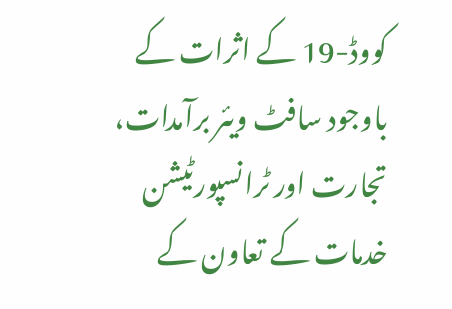کووڈ-19 کے اثرات کے باوجود سافٹ ویئر برآمدات، تجارت اور ٹرانسپورٹیشن  خدمات کے تعاون کے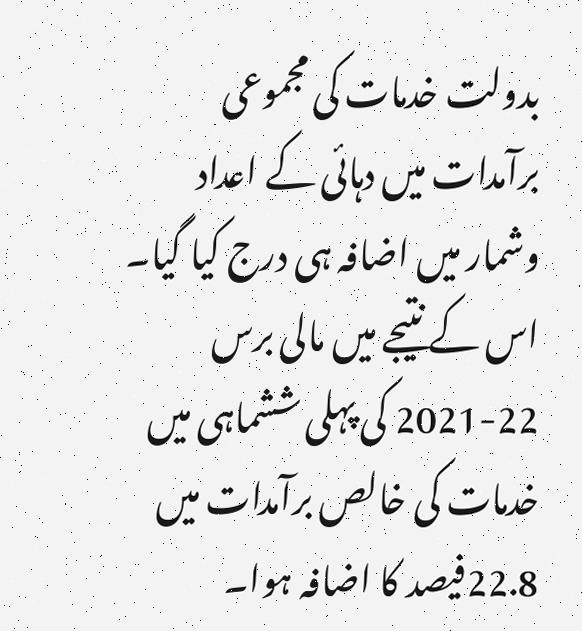بدولت خدمات کی مجموعی برآمدات میں دہائی کے اعداد وشمار میں اضافہ ہی درج کیا گیا۔ اس کے نتیجے میں مالی برس 22-2021 کی پہلی ششماہی میں خدمات کی خالص برآمدات میں 22.8فیصد کا اضافہ ہوا۔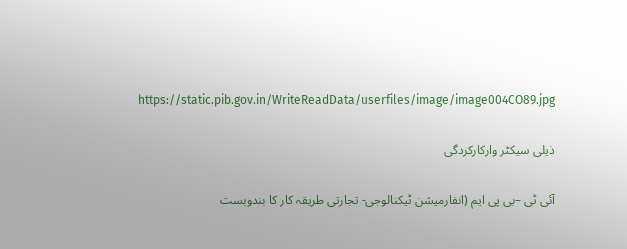https://static.pib.gov.in/WriteReadData/userfiles/image/image004CO89.jpg

ذیلی سیکٹر وارکارکردگی

آئی ٹی –بی پی ایم (انفارمیشن ٹیکنالوجی- تجارتی طریقہ کار کا بندوبست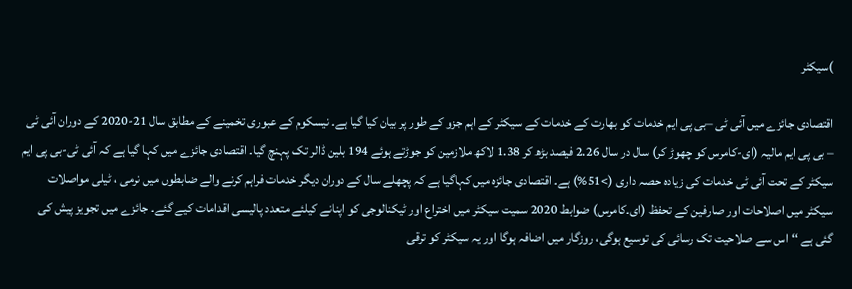)سیکٹر

اقتصادی جائزے میں آئی ٹی –بی پی ایم خدمات کو بھارت کے خدمات کے سیکٹر کے اہم جزو کے طور پر بیان کیا گیا ہے۔ نیسکوم کے عبوری تخمینے کے مطابق سال 21-2020 کے دوران آئی ٹی – بی پی ایم مالیہ (ای-کامرس کو چھوڑ کر) سال در سال 2.26 فیصد بڑھ کر 1.38 لاکھ ملازمین کو جوڑتے ہوئے 194 بلین ڈالر تک پہنچ گیا۔ اقتصادی جائزے میں کہا گیا ہے کہ آئی ٹی-بی پی ایم سیکٹر کے تحت آئی ٹی خدمات کی زیادہ حصہ داری (>51%) ہے۔ اقتصادی جائزہ میں کہاگیا ہے کہ پچھلے سال کے دوران دیگر خدمات فراہم کرنے والے ضابطوں میں نرمی ، ٹیلی مواصلات سیکٹر میں اصلاحات اور صارفین کے تحفظ (ای۔کامرس) ضوابط 2020 سمیت سیکٹر میں اختراع اور ٹیکنالوجی کو اپنانے کیلئے متعدد پالیسی اقدامات کیے گئے۔ جائزے میں تجویز پیش کی گئی ہے ‘‘اس سے صلاحیت تک رسائی کی توسیع ہوگی، روزگار میں اضافہ ہوگا اور یہ سیکٹر کو ترقی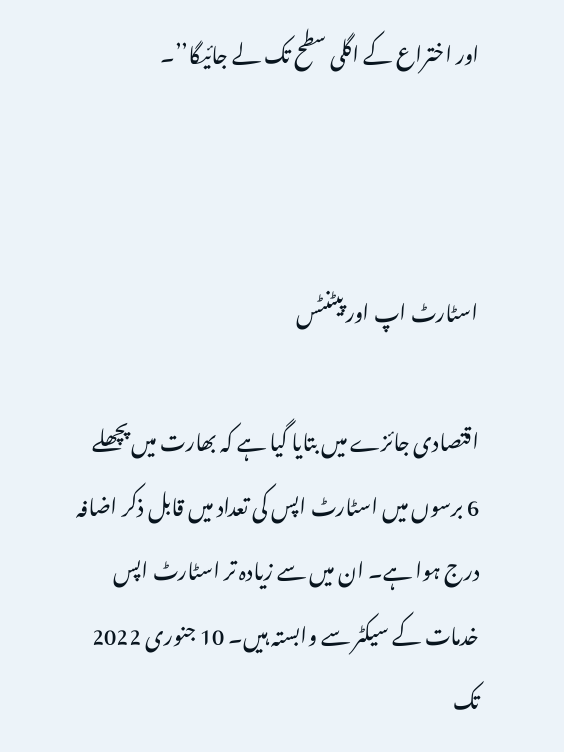اور اختراع کے اگلی سطح تک لے جائیگا’’۔



اسٹارٹ اپ اور پیٹنٹس

اقتصادی جائزے میں بتایا گیا ہے کہ بھارت میں پچھلے 6 برسوں میں اسٹارٹ اپس کی تعداد میں قابل ذکر اضافہ درج ہوا ہے۔ ان میں سے زیادہ تر اسٹارٹ اپس خدمات کے سیکٹر سے وابستہ ہیں۔ 10 جنوری 2022 تک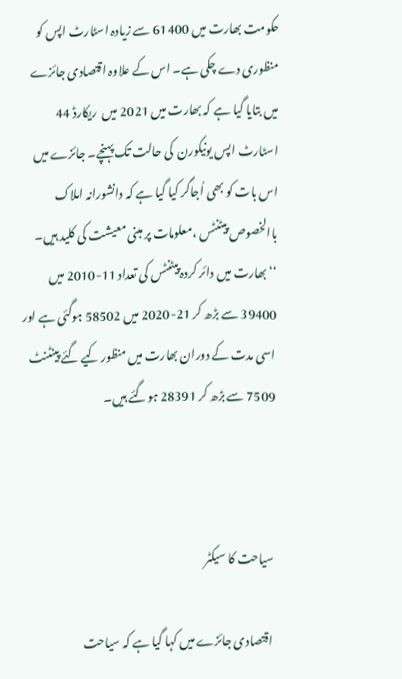حکومت بھارت میں 61400 سے زیادہ اسٹارٹ اپس کو منظوری دے چکی ہے۔ اس کے علاوہ اقتصادی جائزے میں بتایا گیا ہے کہ بھارت میں 2021 میں  ریکارڈ 44 اسٹارٹ اپس یونیکورن  کی حالت تک پہنچے۔ جائزے میں اس بات کو بھی اُجاگر کیا گیا ہے کہ دانشورانہ املاک باالخصوص پیٹنٹس ،معلومات پر مبنی معیشت کی کلید ہیں۔ ‘‘بھارت میں دائر کردہ پیٹنٹس کی تعداد 11-2010 میں 39400 سے بڑھ کر 21-2020 میں 58502 ہوگئی ہے اور اسی مدت کے دوران بھارت میں منظور کیے گئے پینٹنٹ  7509 سے بڑھ کر 28391 ہوگئے ہیں۔



سیاحت کا سیکٹر

اقتصادی جائزے میں کہا گیا ہے کہ سیاحت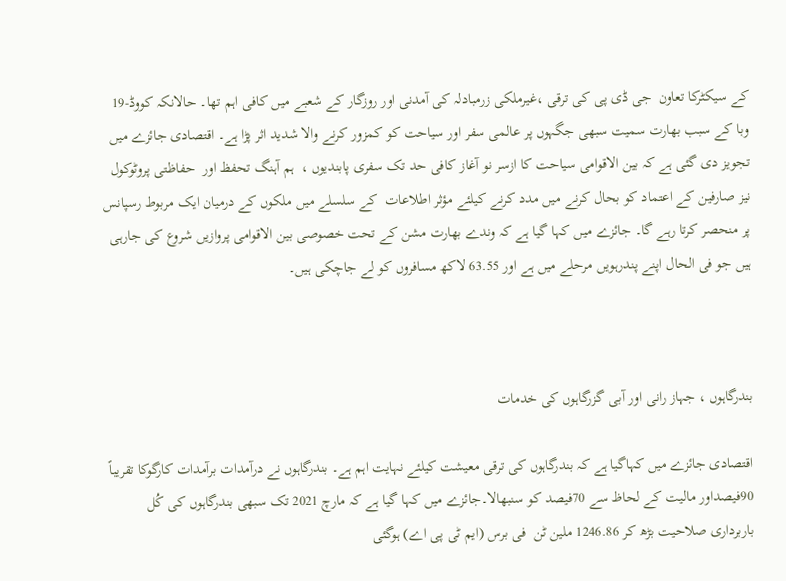کے سیکٹرکا تعاون  جی ڈی پی کی ترقی ،غیرملکی زرمبادلہ کی آمدنی اور روزگار کے شعبے میں کافی اہم تھا۔ حالانکہ کووڈ-19 وبا کے سبب بھارت سمیت سبھی جگہوں پر عالمی سفر اور سیاحت کو کمزور کرنے والا شدید اثر پڑا ہے۔ اقتصادی جائزے میں تجویز دی گئی ہے کہ بین الاقوامی سیاحت کا ازسر نو آغاز کافی حد تک سفری پابندیوں ،  ہم آہنگ تحفظ اور  حفاظتی پروٹوکول نیز صارفین کے اعتماد کو بحال کرنے میں مدد کرنے کیلئے مؤثر اطلاعات  کے سلسلے میں ملکوں کے درمیان ایک مربوط رسپانس پر منحصر کرتا رہے گا۔ جائزے میں کہا گیا ہے کہ وندے بھارت مشن کے تحت خصوصی بین الاقوامی پروازیں شروع کی جارہی ہیں جو فی الحال اپنے پندرہویں مرحلے میں ہے اور 63.55 لاکھ مسافروں کو لے جاچکی ہیں۔



بندرگاہوں ، جہاز رانی اور آبی گزرگاہوں کی خدمات

اقتصادی جائزے میں کہاگیا ہے کہ بندرگاہوں کی ترقی معیشت کیلئے نہایت اہم ہے۔ بندرگاہوں نے درآمدات برآمدات کارگوکا تقریباً 90فیصداور مالیت کے لحاظ سے 70فیصد کو سنبھالا۔جائزے میں کہا گیا ہے کہ مارچ 2021 تک سبھی بندرگاہوں کی کُل باربرداری صلاحیت بڑھ کر 1246.86 ملین ٹن  فی برس (ایم ٹی پی اے) ہوگئی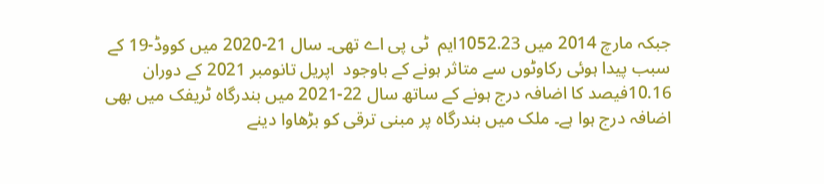جبکہ مارچ 2014 میں 1052.23ایم  ٹی پی اے تھی۔ سال 21-2020 میں کووڈ-19 کے سبب پیدا ہوئی رکاوٹوں سے متاثر ہونے کے باوجود  اپریل تانومبر 2021 کے دوران 10.16فیصد کا اضافہ درج ہونے کے ساتھ سال 22-2021 میں بندرگاہ ٹریفک میں بھی اضافہ درج ہوا ہے۔ ملک میں بندرگاہ پر مبنی ترقی کو بڑھاوا دینے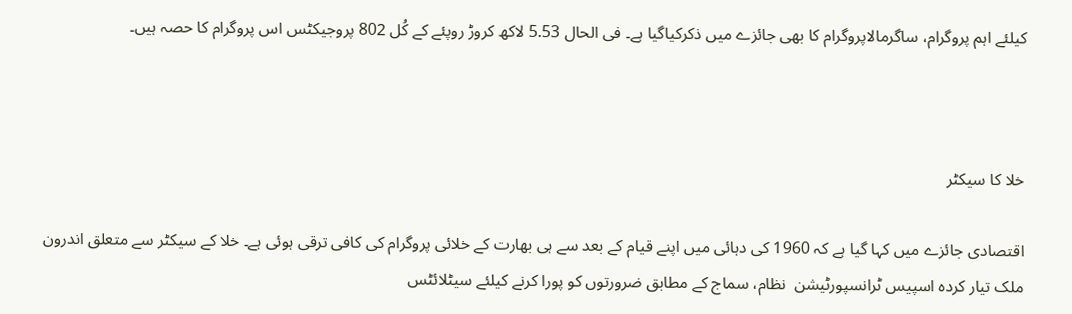کیلئے اہم پروگرام، ساگرمالاپروگرام کا بھی جائزے میں ذکرکیاگیا ہے۔ فی الحال 5.53 لاکھ کروڑ روپئے کے کُل 802 پروجیکٹس اس پروگرام کا حصہ ہیں۔



خلا کا سیکٹر

اقتصادی جائزے میں کہا گیا ہے کہ 1960 کی دہائی میں اپنے قیام کے بعد سے ہی بھارت کے خلائی پروگرام کی کافی ترقی ہوئی ہے۔ خلا کے سیکٹر سے متعلق اندرون ملک تیار کردہ اسپیس ٹرانسپورٹیشن  نظام، سماج کے مطابق ضرورتوں کو پورا کرنے کیلئے سیٹلائٹس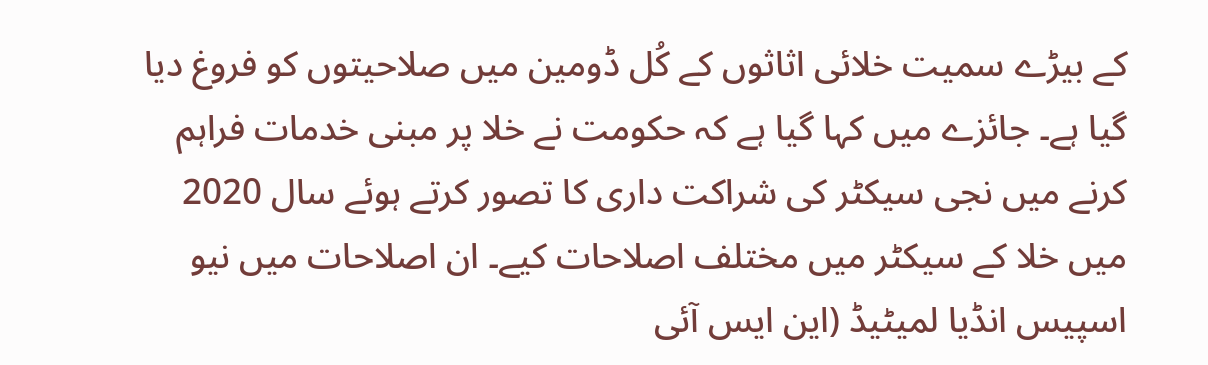کے بیڑے سمیت خلائی اثاثوں کے کُل ڈومین میں صلاحیتوں کو فروغ دیا گیا ہے۔ جائزے میں کہا گیا ہے کہ حکومت نے خلا پر مبنی خدمات فراہم کرنے میں نجی سیکٹر کی شراکت داری کا تصور کرتے ہوئے سال 2020 میں خلا کے سیکٹر میں مختلف اصلاحات کیے۔ ان اصلاحات میں نیو اسپیس انڈیا لمیٹیڈ (این ایس آئی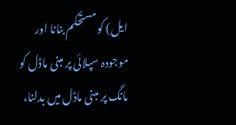ایل) کو مستحکم بنانا اور  موجودہ سپلائی پر مبنی ماڈل کو مانگ پر مبنی ماڈل میں بدلنا،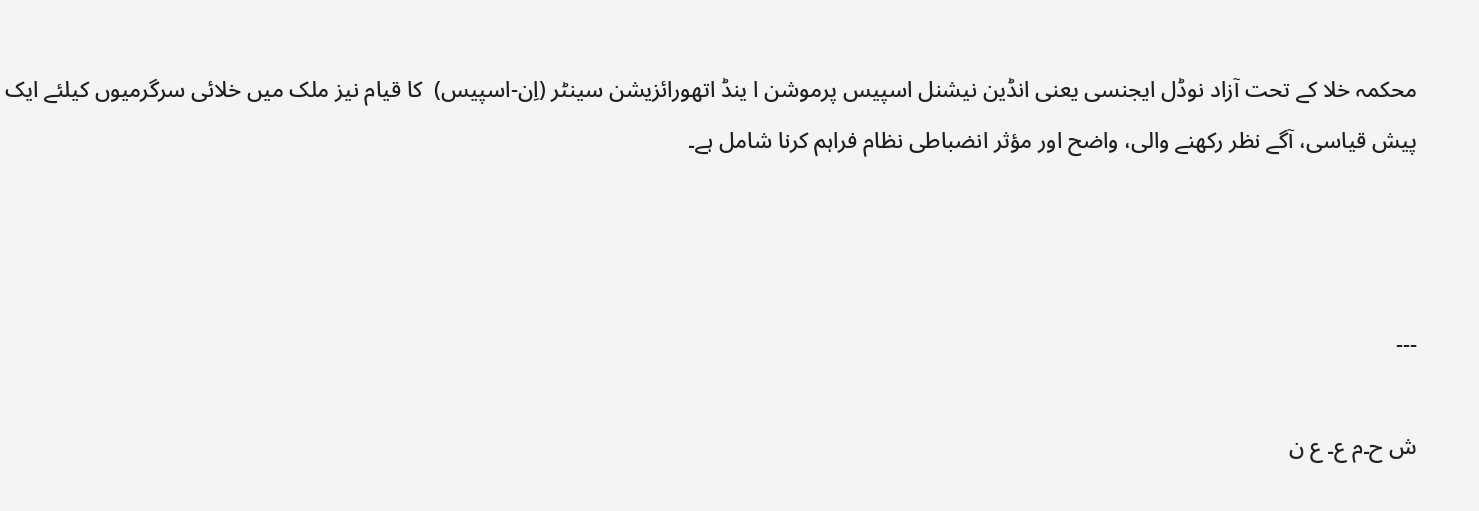محکمہ خلا کے تحت آزاد نوڈل ایجنسی یعنی انڈین نیشنل اسپیس پرموشن ا ینڈ اتھورائزیشن سینٹر (اِن-اسپیس)  کا قیام نیز ملک میں خلائی سرگرمیوں کیلئے ایک پیش قیاسی، آگے نظر رکھنے والی، واضح اور مؤثر انضباطی نظام فراہم کرنا شامل ہے۔



---

ش ح۔م ع۔ ع ن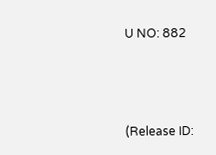U NO: 882



(Release ID: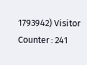1793942) Visitor Counter : 241